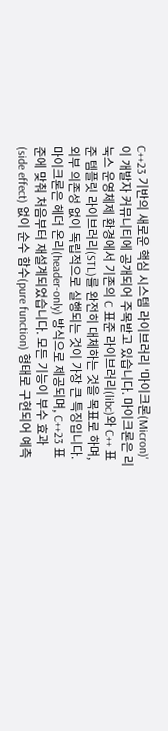C++23 기반의 새로운 핵심 시스템 라이브러리 '마이크론(Micron)'이 개발자 커뮤니티에 공개되어 주목받고 있습니다. 마이크론은 리눅스 운영체제 환경에서 기존의 C 표준 라이브러리(libc)와 C++ 표준 템플릿 라이브러리(STL)를 완전히 대체하는 것을 목표로 하며, 외부 의존성 없이 독립적으로 실행되는 것이 가장 큰 특징입니다.
마이크론은 헤더 온리(header-only) 방식으로 제공되며, C++23 표준에 맞춰 처음부터 재설계되었습니다. 모든 기능이 부수 효과(side effect) 없이 순수 함수(pure function) 형태로 구현되어 예측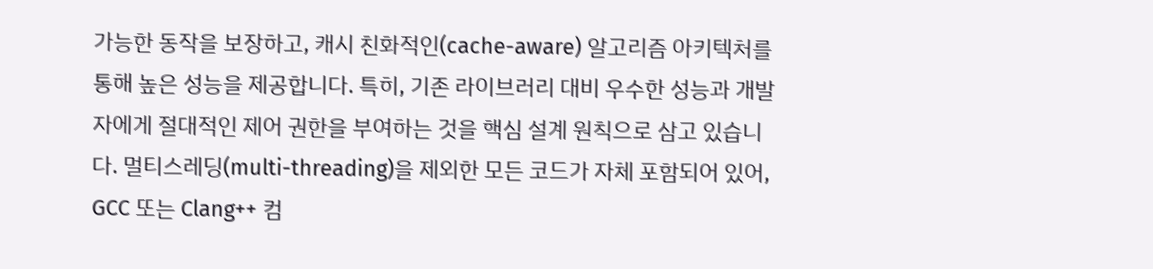가능한 동작을 보장하고, 캐시 친화적인(cache-aware) 알고리즘 아키텍처를 통해 높은 성능을 제공합니다. 특히, 기존 라이브러리 대비 우수한 성능과 개발자에게 절대적인 제어 권한을 부여하는 것을 핵심 설계 원칙으로 삼고 있습니다. 멀티스레딩(multi-threading)을 제외한 모든 코드가 자체 포함되어 있어, GCC 또는 Clang++ 컴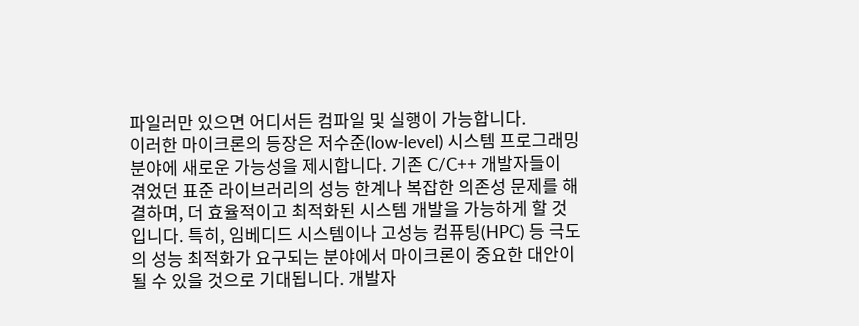파일러만 있으면 어디서든 컴파일 및 실행이 가능합니다.
이러한 마이크론의 등장은 저수준(low-level) 시스템 프로그래밍 분야에 새로운 가능성을 제시합니다. 기존 C/C++ 개발자들이 겪었던 표준 라이브러리의 성능 한계나 복잡한 의존성 문제를 해결하며, 더 효율적이고 최적화된 시스템 개발을 가능하게 할 것입니다. 특히, 임베디드 시스템이나 고성능 컴퓨팅(HPC) 등 극도의 성능 최적화가 요구되는 분야에서 마이크론이 중요한 대안이 될 수 있을 것으로 기대됩니다. 개발자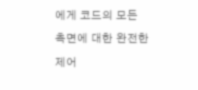에게 코드의 모든 측면에 대한 완전한 제어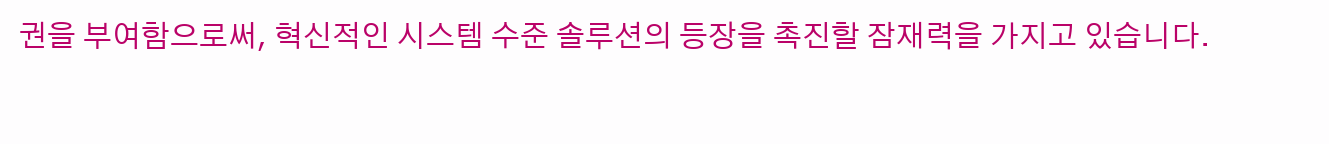권을 부여함으로써, 혁신적인 시스템 수준 솔루션의 등장을 촉진할 잠재력을 가지고 있습니다.